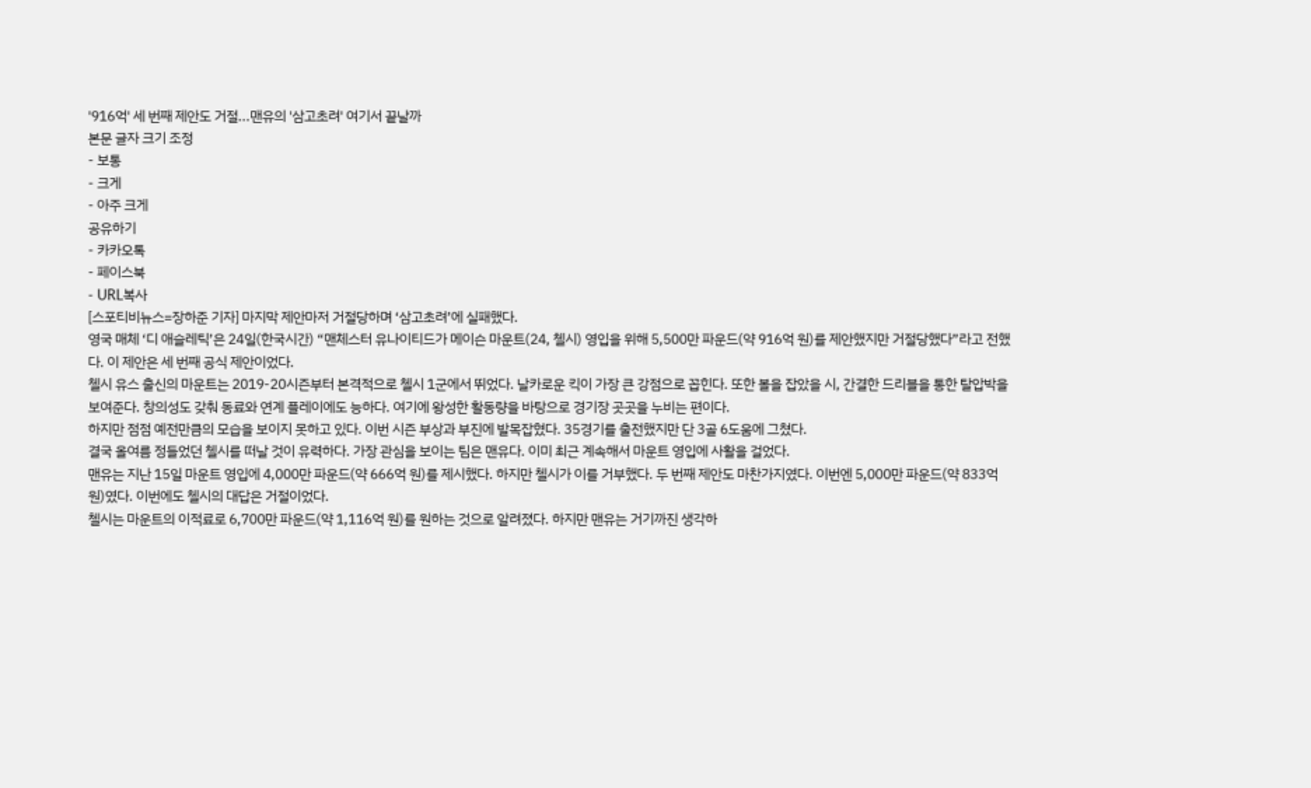'916억' 세 번째 제안도 거절...맨유의 '삼고초려' 여기서 끝날까
본문 글자 크기 조정
- 보통
- 크게
- 아주 크게
공유하기
- 카카오톡
- 페이스북
- URL복사
[스포티비뉴스=장하준 기자] 마지막 제안마저 거절당하며 ‘삼고초려’에 실패했다.
영국 매체 ‘디 애슬레틱’은 24일(한국시간) “맨체스터 유나이티드가 메이슨 마운트(24, 첼시) 영입을 위해 5,500만 파운드(약 916억 원)를 제안했지만 거절당했다”라고 전했다. 이 제안은 세 번째 공식 제안이었다.
첼시 유스 출신의 마운트는 2019-20시즌부터 본격적으로 첼시 1군에서 뛰었다. 날카로운 킥이 가장 큰 강점으로 꼽힌다. 또한 볼을 잡았을 시, 간결한 드리블을 통한 탈압박을 보여준다. 창의성도 갖춰 동료와 연계 플레이에도 능하다. 여기에 왕성한 활동량을 바탕으로 경기장 곳곳을 누비는 편이다.
하지만 점점 예전만큼의 모습을 보이지 못하고 있다. 이번 시즌 부상과 부진에 발목잡혔다. 35경기를 출전했지만 단 3골 6도움에 그쳤다.
결국 올여름 정들었던 첼시를 떠날 것이 유력하다. 가장 관심을 보이는 팀은 맨유다. 이미 최근 계속해서 마운트 영입에 사활을 걸었다.
맨유는 지난 15일 마운트 영입에 4,000만 파운드(약 666억 원)를 제시했다. 하지만 첼시가 이를 거부했다. 두 번째 제안도 마찬가지였다. 이번엔 5,000만 파운드(약 833억 원)였다. 이번에도 첼시의 대답은 거절이었다.
첼시는 마운트의 이적료로 6,700만 파운드(약 1,116억 원)를 원하는 것으로 알려졌다. 하지만 맨유는 거기까진 생각하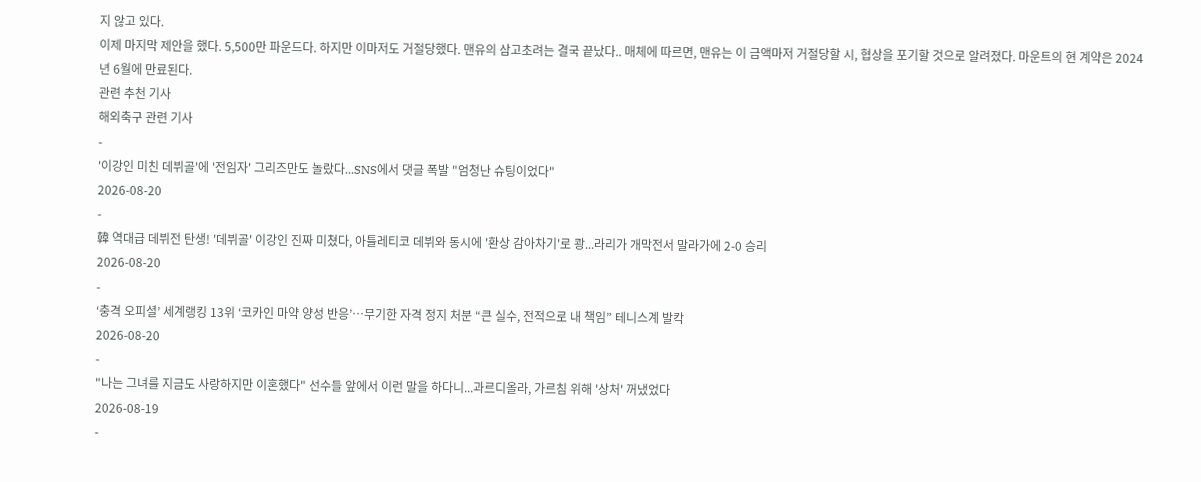지 않고 있다.
이제 마지막 제안을 했다. 5,500만 파운드다. 하지만 이마저도 거절당했다. 맨유의 삼고초려는 결국 끝났다.. 매체에 따르면, 맨유는 이 금액마저 거절당할 시, 협상을 포기할 것으로 알려졌다. 마운트의 현 계약은 2024년 6월에 만료된다.
관련 추천 기사
해외축구 관련 기사
-
'이강인 미친 데뷔골'에 '전임자' 그리즈만도 놀랐다...SNS에서 댓글 폭발 "엄청난 슈팅이었다"
2026-08-20
-
韓 역대급 데뷔전 탄생! '데뷔골' 이강인 진짜 미쳤다, 아틀레티코 데뷔와 동시에 '환상 감아차기'로 쾅...라리가 개막전서 말라가에 2-0 승리
2026-08-20
-
‘충격 오피셜’ 세계랭킹 13위 ‘코카인 마약 양성 반응’…무기한 자격 정지 처분 “큰 실수, 전적으로 내 책임” 테니스계 발칵
2026-08-20
-
"나는 그녀를 지금도 사랑하지만 이혼했다" 선수들 앞에서 이런 말을 하다니...과르디올라, 가르침 위해 '상처' 꺼냈었다
2026-08-19
-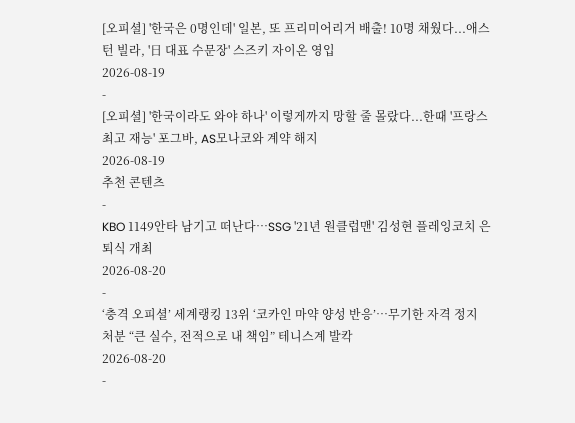[오피셜] '한국은 0명인데' 일본, 또 프리미어리거 배출! 10명 채웠다...애스턴 빌라, '日 대표 수문장' 스즈키 자이온 영입
2026-08-19
-
[오피셜] '한국이라도 와야 하나' 이렇게까지 망할 줄 몰랐다...한때 '프랑스 최고 재능' 포그바, AS모나코와 계약 해지
2026-08-19
추천 콘텐츠
-
KBO 1149안타 남기고 떠난다…SSG '21년 원클럽맨' 김성현 플레잉코치 은퇴식 개최
2026-08-20
-
‘충격 오피셜’ 세계랭킹 13위 ‘코카인 마약 양성 반응’…무기한 자격 정지 처분 “큰 실수, 전적으로 내 책임” 테니스계 발칵
2026-08-20
-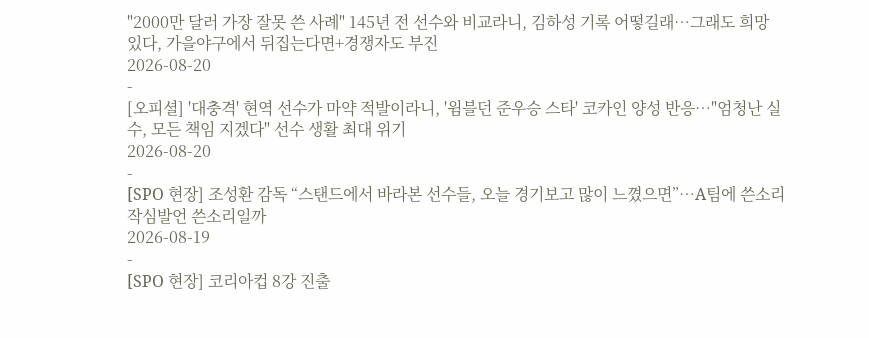"2000만 달러 가장 잘못 쓴 사례" 145년 전 선수와 비교라니, 김하성 기록 어떻길래…그래도 희망 있다, 가을야구에서 뒤집는다면+경쟁자도 부진
2026-08-20
-
[오피셜] '대충격' 현역 선수가 마약 적발이라니, '윔블던 준우승 스타' 코카인 양성 반응…"엄청난 실수, 모든 책임 지겠다" 선수 생활 최대 위기
2026-08-20
-
[SPO 현장] 조성환 감독 “스탠드에서 바라본 선수들, 오늘 경기보고 많이 느꼈으면”…A팀에 쓴소리 작심발언 쓴소리일까
2026-08-19
-
[SPO 현장] 코리아컵 8강 진출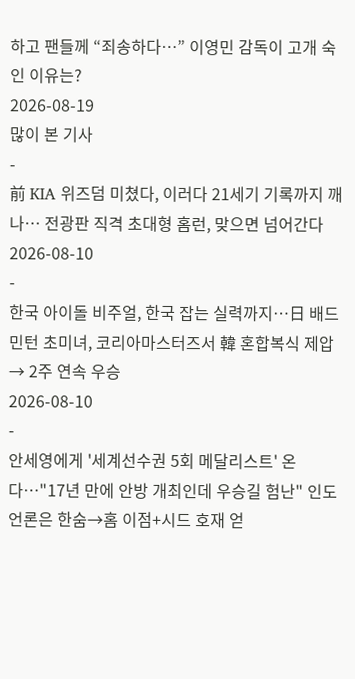하고 팬들께 “죄송하다…” 이영민 감독이 고개 숙인 이유는?
2026-08-19
많이 본 기사
-
前 KIA 위즈덤 미쳤다, 이러다 21세기 기록까지 깨나… 전광판 직격 초대형 홈런, 맞으면 넘어간다
2026-08-10
-
한국 아이돌 비주얼, 한국 잡는 실력까지…日 배드민턴 초미녀, 코리아마스터즈서 韓 혼합복식 제압 → 2주 연속 우승
2026-08-10
-
안세영에게 '세계선수권 5회 메달리스트' 온다…"17년 만에 안방 개최인데 우승길 험난" 인도 언론은 한숨→홈 이점+시드 호재 얻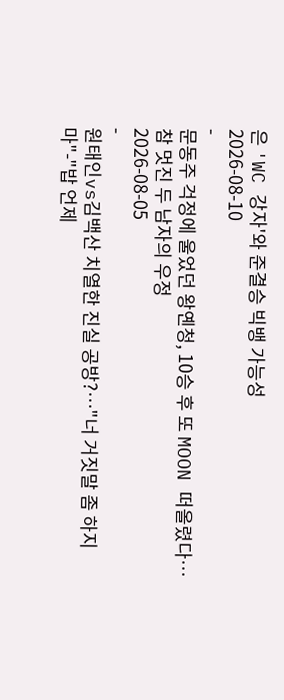은 'WC 강자'와 준결승 빅뱅 가능성
2026-08-10
-
문동주 걱정에 울었던 왕옌청, 10승 후 또 MOON 떠올렸다…참 멋진 두 남자의 우정
2026-08-05
-
원태인vs김백산 치열한 진실 공방?…"너 거짓말 좀 하지 마"-"밥 언제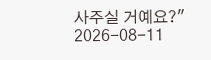사주실 거예요?"
2026-08-11